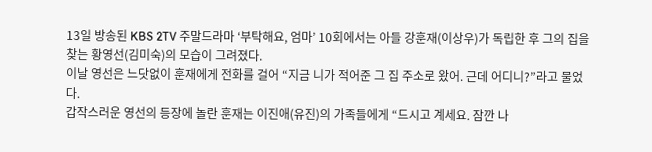13일 방송된 KBS 2TV 주말드라마 ‘부탁해요, 엄마’ 10회에서는 아들 강훈재(이상우)가 독립한 후 그의 집을 찾는 황영선(김미숙)의 모습이 그려졌다.
이날 영선은 느닷없이 훈재에게 전화를 걸어 “지금 니가 적어준 그 집 주소로 왔어. 근데 어디니?”라고 물었다.
갑작스러운 영선의 등장에 놀란 훈재는 이진애(유진)의 가족들에게 “드시고 계세요. 잠깐 나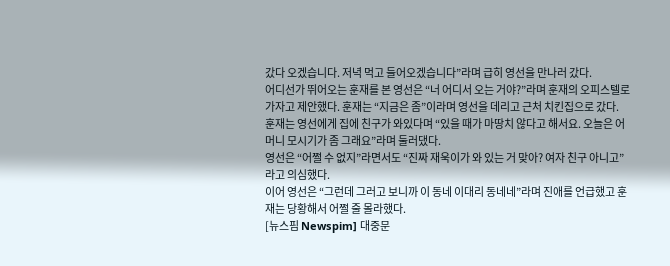갔다 오겠습니다. 저녁 먹고 들어오겠습니다”라며 급히 영선을 만나러 갔다.
어디선가 뛰어오는 훈재를 본 영선은 “너 어디서 오는 거야?”라며 훈재의 오피스텔로 가자고 제안했다. 훈재는 “지금은 좀”이라며 영선을 데리고 근처 치킨집으로 갔다.
훈재는 영선에게 집에 친구가 와있다며 “있을 때가 마땅치 않다고 해서요. 오늘은 어머니 모시기가 좀 그래요”라며 둘러댔다.
영선은 “어쩔 수 없지”라면서도 “진짜 재욱이가 와 있는 거 맞아? 여자 친구 아니고”라고 의심했다.
이어 영선은 “그런데 그러고 보니까 이 동네 이대리 동네네”라며 진애를 언급했고 훈재는 당황해서 어쩔 줄 몰라했다.
[뉴스핌 Newspim] 대중문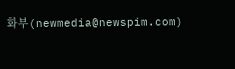화부(newmedia@newspim.com)